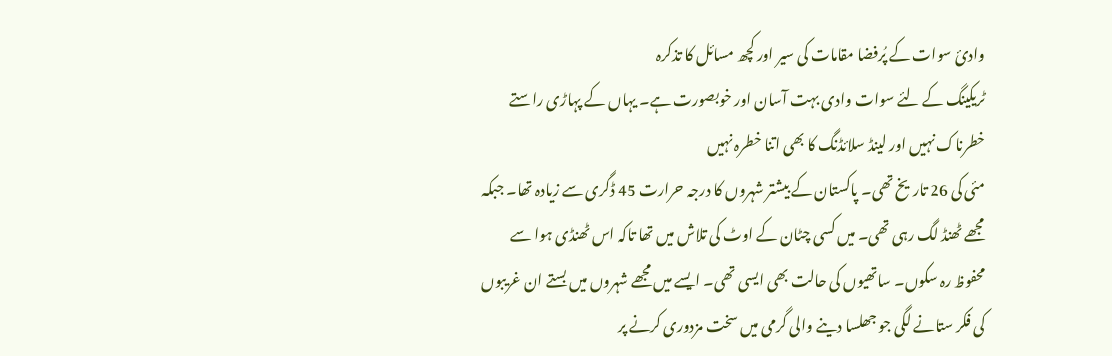وادئ سوات کے پُرفضا مقامات کی سیر اور کچھ مسائل کا تذکرہ
ٹریکینگ کے لئے سوات وادی بہت آسان اور خوبصورت ہے۔ یہاں کے پہاڑی راستے خطرناک نہیں اور لینڈ سلائڈنگ کا بھی اتنا خطرہ نہیں
مئی کی 26 تاریخ تھی۔ پاکستان کے بیشتر شہروں کا درجہ حرارت 45 ڈگری سے زیادہ تھا۔ جبکہ مجھے ٹھنڈ لگ رہی تھی۔ میں کسی چٹان کے اوٹ کی تلاش میں تھا تاکہ اس ٹھنڈی ہوا سے محفوظ رہ سکوں۔ ساتھیوں کی حالت بھی ایسی تھی۔ ایسے میں مجھے شہروں میں بستے ان غریبوں کی فکر ستانے لگی جو جھلسا دینے والی گرمی میں سخت مزدوری کرنے پر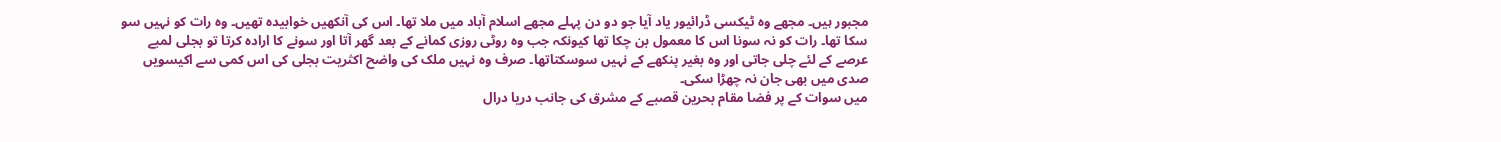مجبور ہیں۔ مجھے وہ ٹیکسی ڈرائیور یاد آیا جو دو دن پہلے مجھے اسلام آباد میں ملا تھا۔ اس کی آنکھیں خوابیدہ تھیں۔ وہ رات کو نہیں سو سکا تھا۔ رات کو نہ سونا اس کا معمول بن چکا تھا کیونکہ جب وہ روٹی روزی کمانے کے بعد گھر آتا اور سونے کا ارادہ کرتا تو بجلی لمبے عرصے کے لئے چلی جاتی اور وہ بغیر پنکھے کے نہیں سوسکتاتھا۔ صرف وہ نہیں ملک کی واضح اکثریت بجلی کی اس کمی سے اکیسویں صدی میں بھی جان نہ چھڑا سکی۔
میں سوات کے پر فضا مقام بحرین قصبے کے مشرق کی جانب دریا درال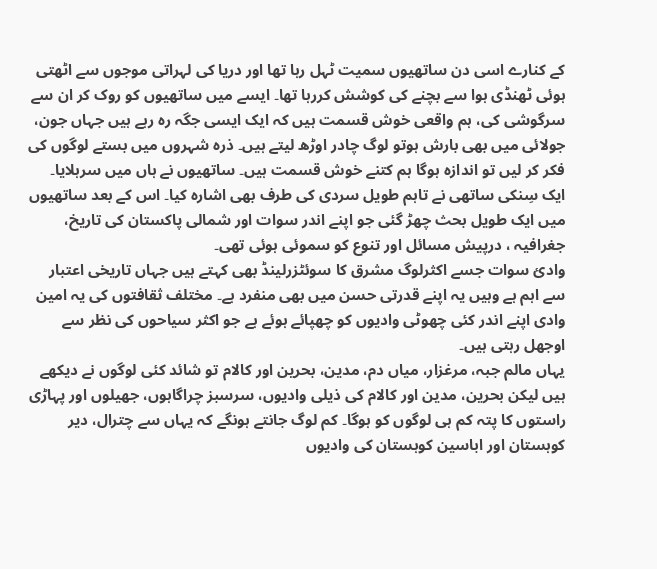کے کنارے اسی دن ساتھیوں سمیت ٹہل رہا تھا اور دریا کی لہراتی موجوں سے اٹھتی ہوئی ٹھنڈی ہوا سے بچنے کی کوشش کررہا تھا۔ ایسے میں ساتھیوں کو روک کر ان سے سرگوشی کی، ہم واقعی خوش قسمت ہیں کہ ایک ایسی جگہ رہ رہے ہیں جہاں جون، جولائی میں بھی بارش ہوتو لوگ چادر اوڑھ لیتے ہیں۔ ذرہ شہروں میں بستے لوگوں کی فکر کر لیں تو اندازہ ہوگا ہم کتنے خوش قسمت ہیں۔ ساتھیوں نے ہاں میں سرہلایا۔ ایک سِنکی ساتھی نے تاہم طویل سردی کی طرف بھی اشارہ کیا۔ اس کے بعد ساتھیوں میں ایک طویل بحث چھڑ گئی جو اپنے اندر سوات اور شمالی پاکستان کی تاریخ، جغرافیہ ، درپیش مسائل اور تنوع کو سموئی ہوئی تھی۔
وادئ سوات جسے اکثرلوگ مشرق کا سوئٹزرلینڈ بھی کہتے ہیں جہاں تاریخی اعتبار سے اہم ہے وہیں یہ اپنے قدرتی حسن میں بھی منفرد ہے۔ مختلف ثقافتوں کی یہ امین وادی اپنے اندر کئی چھوٹی وادیوں کو چھپائے ہوئے ہے جو اکثر سیاحوں کی نظر سے اوجھل رہتی ہیں۔
یہاں مالم جبہ، مرغزار، میاں دم، مدین، بحرین اور کالام تو شائد کئی لوگوں نے دیکھے ہیں لیکن بحرین، مدین اور کالام کی ذیلی وادیوں، سرسبز چراگاہوں، جھیلوں اور پہاڑی راستوں کا پتہ کم ہی لوگوں کو ہوگا۔ کم لوگ جانتے ہونگے کہ یہاں سے چترال، دیر کوہستان اور اباسین کوہستان کی وادیوں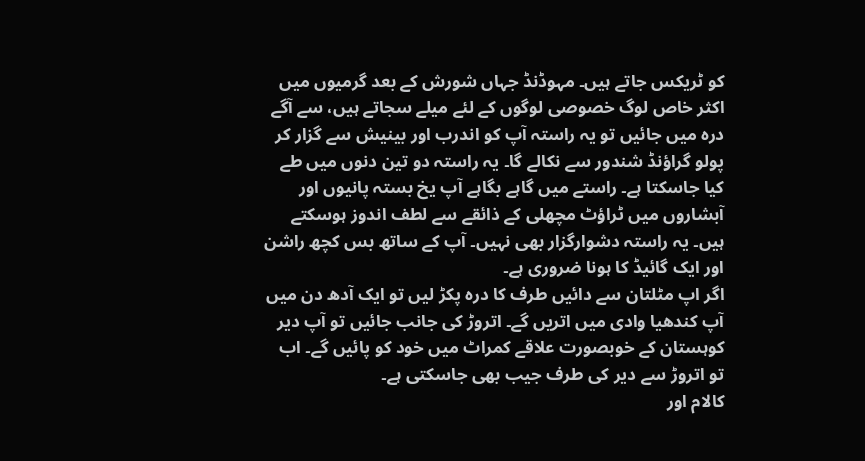کو ٹریکس جاتے ہیں۔ مہوڈنڈ جہاں شورش کے بعد گرمیوں میں اکثر خاص لوگ خصوصی لوگوں کے لئے میلے سجاتے ہیں، سے آگے درہ میں جائیں تو یہ راستہ آپ کو اندرب اور بینیش سے گزار کر پولو گراؤنڈ شندور سے نکالے گا۔ یہ راستہ دو تین دنوں میں طے کیا جاسکتا ہے۔ راستے میں گاہے بگاہے آپ یخ بستہ پانیوں اور آبشاروں میں ٹراؤٹ مچھلی کے ذائقے سے لطف اندوز ہوسکتے ہیں۔ یہ راستہ دشوارگزار بھی نہیں۔ آپ کے ساتھ بس کچھ راشن اور ایک گائیڈ کا ہونا ضروری ہے۔
اگر اپ مٹلتان سے دائیں طرف کا درہ پکڑ لیں تو ایک آدھ دن میں آپ کندھیا وادی میں اتریں گے۔ اتروڑ کی جانب جائیں تو آپ دیر کوہستان کے خوبصورت علاقے کمراٹ میں خود کو پائیں گے۔ اب تو اتروڑ سے دیر کی طرف جیب بھی جاسکتی ہے۔
کالام اور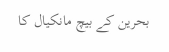بحرین کے بیچ مانکیال کا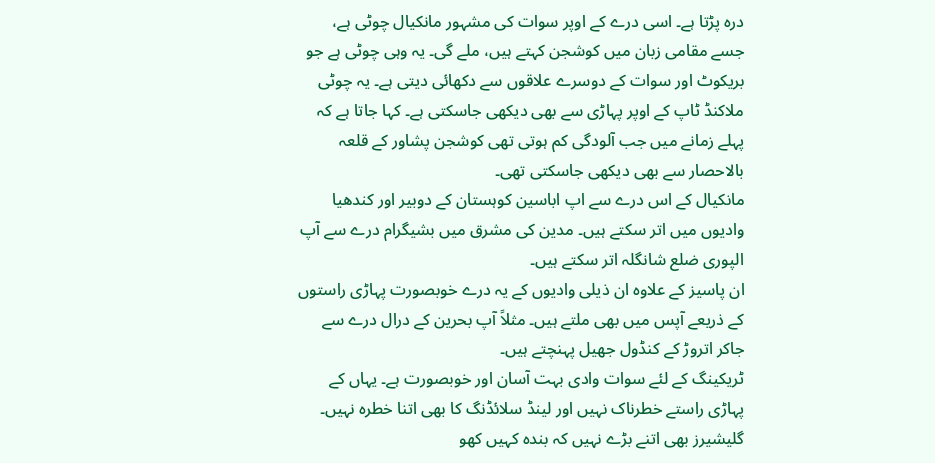درہ پڑتا ہے۔ اسی درے کے اوپر سوات کی مشہور مانکیال چوٹی ہے، جسے مقامی زبان میں کوشجن کہتے ہیں، ملے گی۔ یہ وہی چوٹی ہے جو بریکوٹ اور سوات کے دوسرے علاقوں سے دکھائی دیتی ہے۔ یہ چوٹی ملاکنڈ ٹاپ کے اوپر پہاڑی سے بھی دیکھی جاسکتی ہے۔ کہا جاتا ہے کہ پہلے زمانے میں جب آلودگی کم ہوتی تھی کوشجن پشاور کے قلعہ بالاحصار سے بھی دیکھی جاسکتی تھی۔
مانکیال کے اس درے سے اپ اباسین کوہستان کے دوبیر اور کندھیا وادیوں میں اتر سکتے ہیں۔ مدین کی مشرق میں بشیگرام درے سے آپ الپوری ضلع شانگلہ اتر سکتے ہیں۔
ان پاسیز کے علاوہ ان ذیلی وادیوں کے یہ درے خوبصورت پہاڑی راستوں کے ذریعے آپس میں بھی ملتے ہیں۔ مثلاً آپ بحرین کے درال درے سے جاکر اتروڑ کے کنڈول جھیل پہنچتے ہیں۔
ٹریکینگ کے لئے سوات وادی بہت آسان اور خوبصورت ہے۔ یہاں کے پہاڑی راستے خطرناک نہیں اور لینڈ سلائڈنگ کا بھی اتنا خطرہ نہیں۔ گلیشیرز بھی اتنے بڑے نہیں کہ بندہ کہیں کھو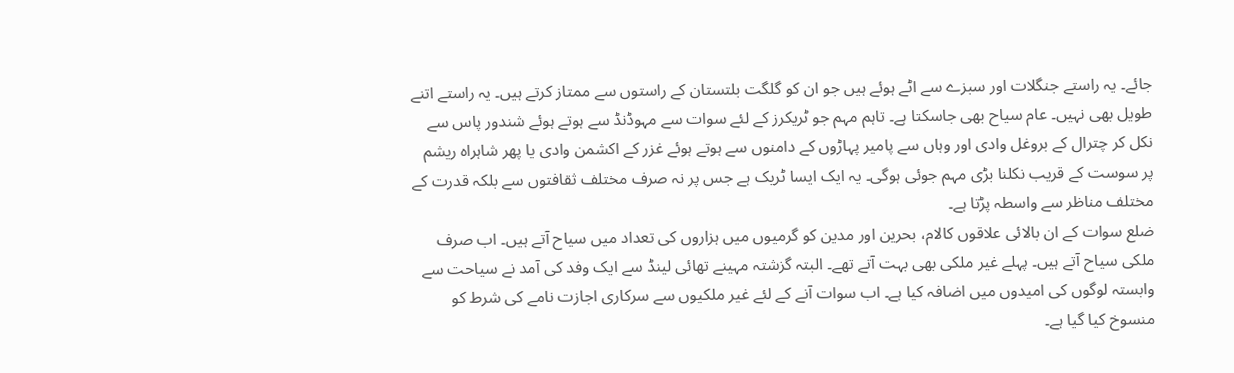جائے۔ یہ راستے جنگلات اور سبزے سے اٹے ہوئے ہیں جو ان کو گلگت بلتستان کے راستوں سے ممتاز کرتے ہیں۔ یہ راستے اتنے طویل بھی نہیں۔ عام سیاح بھی جاسکتا ہے۔ تاہم مہم جو ٹریکرز کے لئے سوات سے مہوڈنڈ سے ہوتے ہوئے شندور پاس سے نکل کر چترال کے بروغل وادی اور وہاں سے پامیر پہاڑوں کے دامنوں سے ہوتے ہوئے غزر کے اکشمن وادی یا پھر شاہراہ ریشم پر سوست کے قریب نکلنا بڑی مہم جوئی ہوگی۔ یہ ایک ایسا ٹریک ہے جس پر نہ صرف مختلف ثقافتوں سے بلکہ قدرت کے مختلف مناظر سے واسطہ پڑتا ہے۔
ضلع سوات کے ان بالائی علاقوں کالام، بحرین اور مدین کو گرمیوں میں ہزاروں کی تعداد میں سیاح آتے ہیں۔ اب صرف ملکی سیاح آتے ہیں۔ پہلے غیر ملکی بھی بہت آتے تھے۔ البتہ گزشتہ مہینے تھائی لینڈ سے ایک وفد کی آمد نے سیاحت سے وابستہ لوگوں کی امیدوں میں اضافہ کیا ہے۔ اب سوات آنے کے لئے غیر ملکیوں سے سرکاری اجازت نامے کی شرط کو منسوخ کیا گیا ہے۔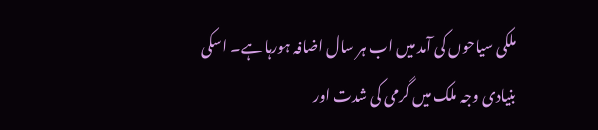ملکی سیاحوں کی آمد میں اب ہر سال اضافہ ہورہا ہے۔ اسکی بنیادی وجہ ملک میں گرمی کی شدت اور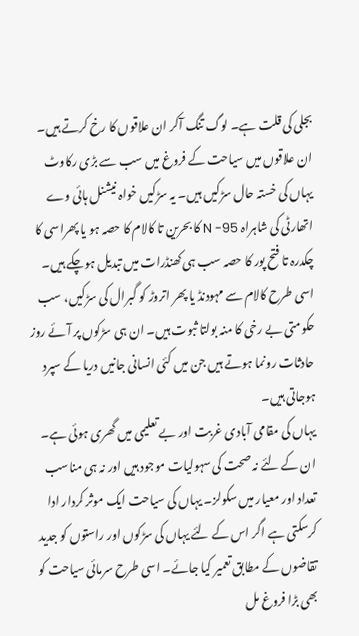بجلی کی قلت ہے۔ لوگ تنگ آکر ان علاقوں کا رخ کرتے ہیں۔
ان علاقوں میں سیاحت کے فروغ میں سب سے بڑی رکاوٹ یہاں کی خستہ حال سڑکیں ہیں۔ یہ سڑکیں خواہ نیشنل ہائی وے اتھارٹی کی شاہراہ N -95 کا بحرین تا کالام کا حصہ ہو یا پھراسی کا چکدرہ تا فتح پور کا حصہ سب ہی کھنڈرات میں تبدیل ہوچکے ہیں۔ اسی طرح کالام سے مہودنڈ یا پھر اتروڑ کو گبرال کی سڑکیں، سب حکومتی بے رخی کا منہ بولتا ثبوت ہیں۔ ان ہی سڑکوں پر آئے روز حادثات رونما ہوتے ہیں جن میں کئی انسانی جانیں دریا کے سپرد ہوجاتی ہیں۔
یہاں کی مقامی آبادی غربت اور بے تعلیمی میں گھری ہوئی ہے۔ ان کے لئے نہ صحت کی سہولیات موجود ہیں اور نہ ہی مناسب تعداد اور معیار میں سکولز۔ یہاں کی سیاحت ایک موثر کردار ادا کرسکتی ہے اگر اس کے لئے یہاں کی سڑکوں اور راستوں کو جدید تقاضوں کے مطابق تعمیر کیا جائے۔ اسی طرح سرمائی سیاحت کو بھی بڑا فروغ مل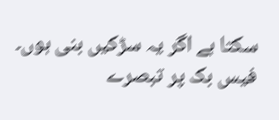سکتا ہے اگر یہ سڑکیں بنی ہوں۔
فیس بک پر تبصرے